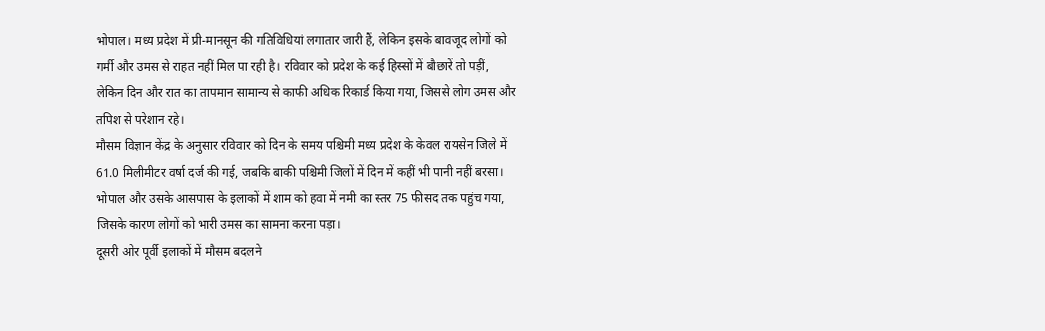भोपाल। मध्य प्रदेश में प्री-मानसून की गतिविधियां लगातार जारी हैं, लेकिन इसके बावजूद लोगों को गर्मी और उमस से राहत नहीं मिल पा रही है। रविवार को प्रदेश के कई हिस्सों में बौछारें तो पड़ीं, लेकिन दिन और रात का तापमान सामान्य से काफी अधिक रिकार्ड किया गया, जिससे लोग उमस और तपिश से परेशान रहे।
मौसम विज्ञान केंद्र के अनुसार रविवार को दिन के समय पश्चिमी मध्य प्रदेश के केवल रायसेन जिले में 61.0 मिलीमीटर वर्षा दर्ज की गई, जबकि बाकी पश्चिमी जिलों में दिन में कहीं भी पानी नहीं बरसा। भोपाल और उसके आसपास के इलाकों में शाम को हवा में नमी का स्तर 75 फीसद तक पहुंच गया, जिसके कारण लोगों को भारी उमस का सामना करना पड़ा।
दूसरी ओर पूर्वी इलाकों में मौसम बदलने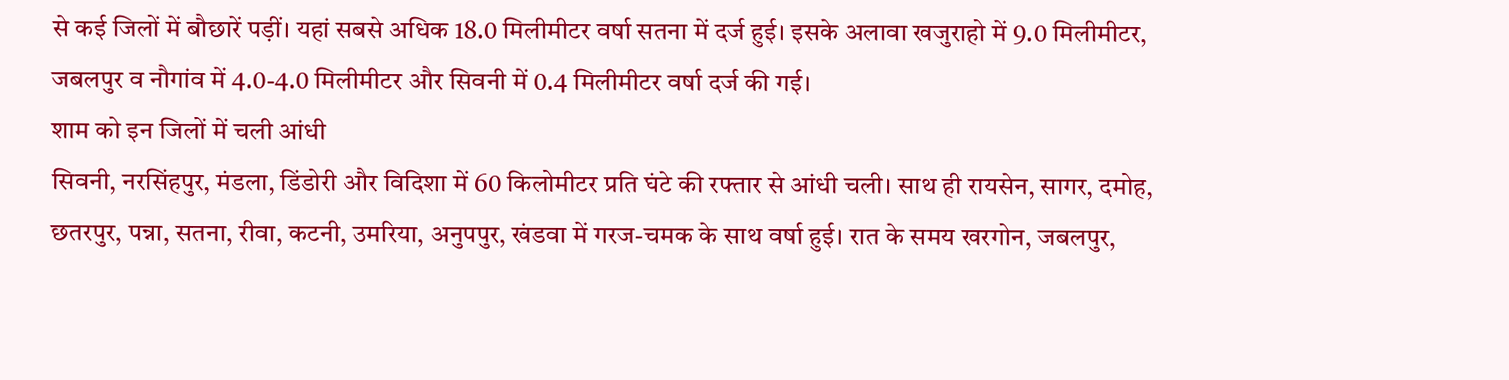से कई जिलों में बौछारें पड़ीं। यहां सबसे अधिक 18.0 मिलीमीटर वर्षा सतना में दर्ज हुई। इसके अलावा खजुराहो में 9.0 मिलीमीटर, जबलपुर व नौगांव में 4.0-4.0 मिलीमीटर और सिवनी में 0.4 मिलीमीटर वर्षा दर्ज की गई।
शाम को इन जिलों में चली आंधी
सिवनी, नरसिंहपुर, मंडला, डिंडोरी और विदिशा में 60 किलोमीटर प्रति घंटे की रफ्तार से आंधी चली। साथ ही रायसेन, सागर, दमोह, छतरपुर, पन्ना, सतना, रीवा, कटनी, उमरिया, अनुपपुर, खंडवा में गरज-चमक के साथ वर्षा हुई। रात के समय खरगोन, जबलपुर,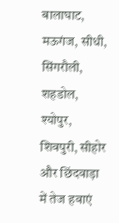बालाघाट, मऊगंज, सीधी, सिंगरौली, शहडोल, श्योपुर, शिवपुरी, सीहोर और छिंदवाड़ा में तेज हवाएं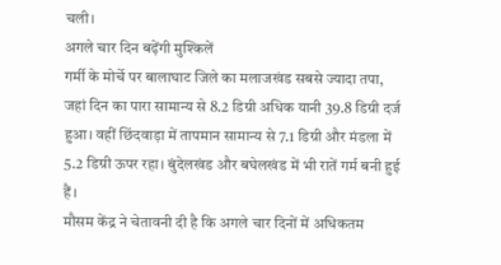चली।
अगले चार दिन बढ़ेंगी मुश्किलें
गर्मी के मोर्चे पर बालाघाट जिले का मलाजखंड सबसे ज्यादा तपा, जहां दिन का पारा सामान्य से 8.2 डिग्री अधिक यानी 39.8 डिग्री दर्ज हुआ। वहीं छिंदवाड़ा में तापमान सामान्य से 7.1 डिग्री और मंडला में 5.2 डिग्री ऊपर रहा। बुंदेलखंड और बघेलखंड में भी रातें गर्म बनी हुई हैं।
मौसम केंद्र ने चेतावनी दी है कि अगले चार दिनों में अधिकतम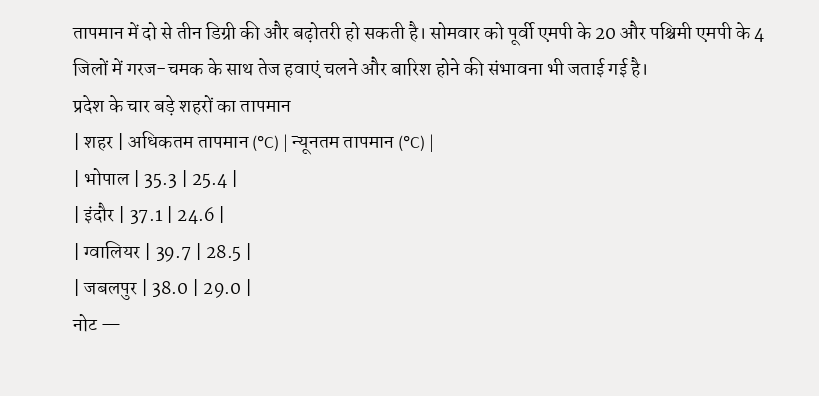तापमान में दो से तीन डिग्री की और बढ़ोतरी हो सकती है। सोमवार को पूर्वी एमपी के 20 और पश्चिमी एमपी के 4 जिलों में गरज-चमक के साथ तेज हवाएं चलने और बारिश होने की संभावना भी जताई गई है।
प्रदेश के चार बड़े शहरों का तापमान
| शहर | अधिकतम तापमान (°C) | न्यूनतम तापमान (°C) |
| भोपाल | 35.3 | 25.4 |
| इंदौर | 37.1 | 24.6 |
| ग्वालियर | 39.7 | 28.5 |
| जबलपुर | 38.0 | 29.0 |
नोट —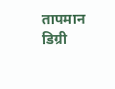तापमान डिग्री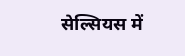सेल्सियस में